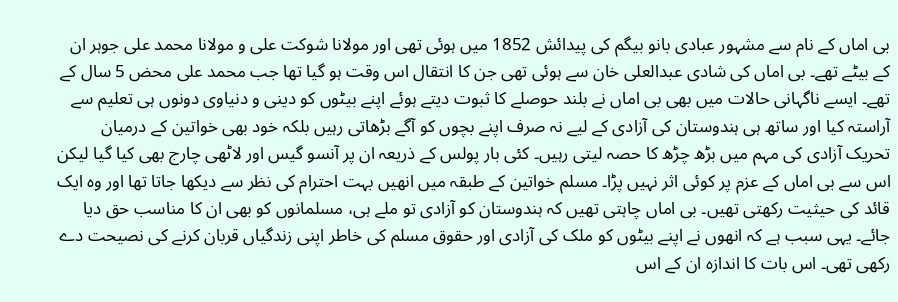بی اماں کے نام سے مشہور عبادی بانو بیگم کی پیدائش 1852 میں ہوئی تھی اور مولانا شوکت علی و مولانا محمد علی جوہر ان کے بیٹے تھے۔ بی اماں کی شادی عبدالعلی خان سے ہوئی تھی جن کا انتقال اس وقت ہو گیا تھا جب محمد علی محض 5 سال کے تھے۔ ایسے ناگہانی حالات میں بھی بی اماں نے بلند حوصلے کا ثبوت دیتے ہوئے اپنے بیٹوں کو دینی و دنیاوی دونوں ہی تعلیم سے آراستہ کیا اور ساتھ ہی ہندوستان کی آزادی کے لیے نہ صرف اپنے بچوں کو آگے بڑھاتی رہیں بلکہ خود بھی خواتین کے درمیان تحریک آزادی کی مہم میں بڑھ چڑھ کا حصہ لیتی رہیں۔ کئی بار پولس کے ذریعہ ان پر آنسو گیس اور لاٹھی چارج بھی کیا گیا لیکن اس سے بی اماں کے عزم پر کوئی اثر نہیں پڑا۔ مسلم خواتین کے طبقہ میں انھیں بہت احترام کی نظر سے دیکھا جاتا تھا اور وہ ایک قائد کی حیثیت رکھتی تھیں۔ بی اماں چاہتی تھیں کہ ہندوستان کو آزادی تو ملے ہی، مسلمانوں کو بھی ان کا مناسب حق دیا جائے۔ یہی سبب ہے کہ انھوں نے اپنے بیٹوں کو ملک کی آزادی اور حقوق مسلم کی خاطر اپنی زندگیاں قربان کرنے کی نصیحت دے رکھی تھی۔ اس بات کا اندازہ ان کے اس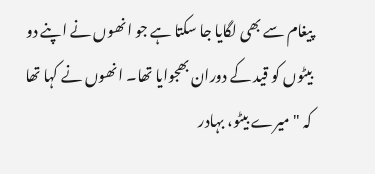پیغام سے بھی لگایا جا سکتا ہے جو انھوں نے اپنے دو بیٹوں کو قید کے دوران بھجوایا تھا۔ انھوں نے کہا تھا کہ "میرے بیٹو، بہادر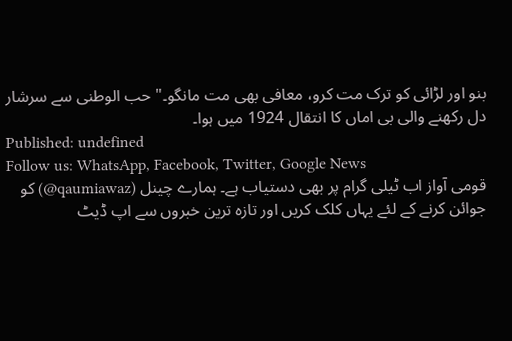بنو اور لڑائی کو ترک مت کرو، معافی بھی مت مانگو۔" حب الوطنی سے سرشار دل رکھنے والی بی اماں کا انتقال 1924 میں ہوا۔
Published: undefined
Follow us: WhatsApp, Facebook, Twitter, Google News
قومی آواز اب ٹیلی گرام پر بھی دستیاب ہے۔ ہمارے چینل (qaumiawaz@) کو جوائن کرنے کے لئے یہاں کلک کریں اور تازہ ترین خبروں سے اپ ڈیٹ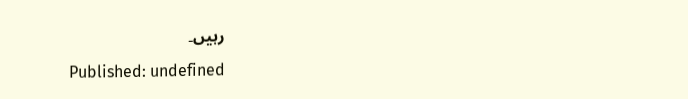رہیں۔
Published: undefined